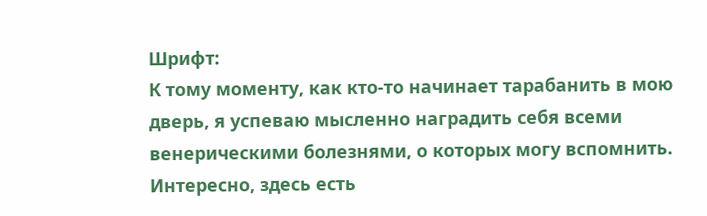Шрифт:
К тому моменту, как кто-то начинает тарабанить в мою дверь, я успеваю мысленно наградить себя всеми венерическими болезнями, о которых могу вспомнить. Интересно, здесь есть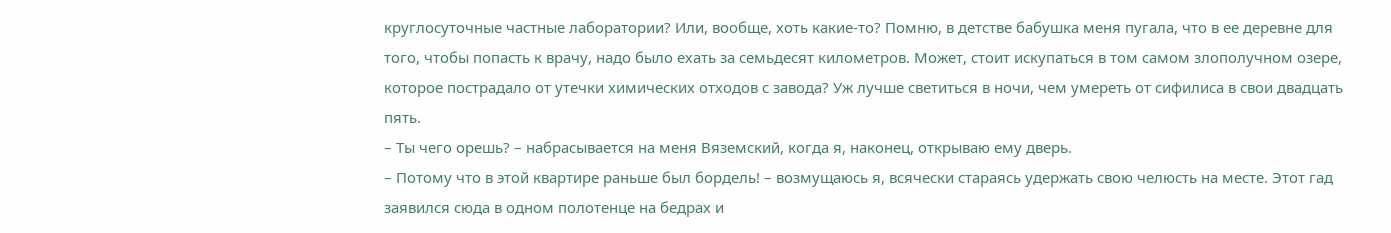круглосуточные частные лаборатории? Или, вообще, хоть какие-то? Помню, в детстве бабушка меня пугала, что в ее деревне для того, чтобы попасть к врачу, надо было ехать за семьдесят километров. Может, стоит искупаться в том самом злополучном озере, которое пострадало от утечки химических отходов с завода? Уж лучше светиться в ночи, чем умереть от сифилиса в свои двадцать пять.
– Ты чего орешь? – набрасывается на меня Вяземский, когда я, наконец, открываю ему дверь.
– Потому что в этой квартире раньше был бордель! – возмущаюсь я, всячески стараясь удержать свою челюсть на месте. Этот гад заявился сюда в одном полотенце на бедрах и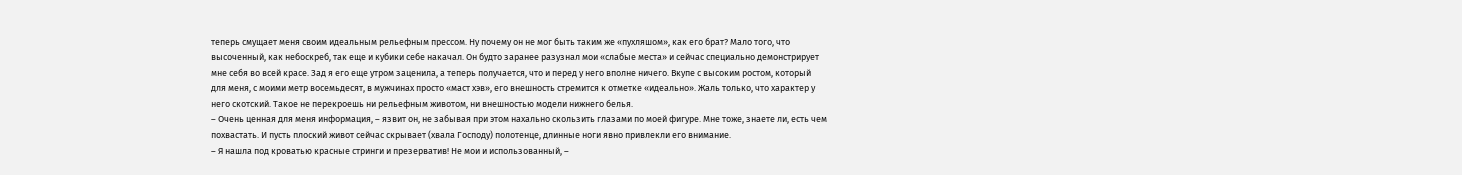теперь смущает меня своим идеальным рельефным прессом. Ну почему он не мог быть таким же «пухляшом», как его брат? Мало того, что высоченный, как небоскреб, так еще и кубики себе накачал. Он будто заранее разузнал мои «слабые места» и сейчас специально демонстрирует мне себя во всей красе. Зад я его еще утром заценила, а теперь получается, что и перед у него вполне ничего. Вкупе с высоким ростом, который для меня, с моими метр восемьдесят, в мужчинах просто «маст хэв», его внешность стремится к отметке «идеально». Жаль только, что характер у него скотский. Такое не перекроешь ни рельефным животом, ни внешностью модели нижнего белья.
– Очень ценная для меня информация, – язвит он, не забывая при этом нахально скользить глазами по моей фигуре. Мне тоже, знаете ли, есть чем похвастать. И пусть плоский живот сейчас скрывает (хвала Господу) полотенце, длинные ноги явно привлекли его внимание.
– Я нашла под кроватью красные стринги и презерватив! Не мои и использованный, –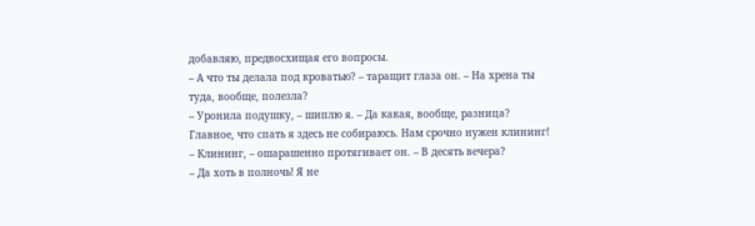добавляю, предвосхищая его вопросы.
– А что ты делала под кроватью? – таращит глаза он. – На хрена ты туда, вообще, полезла?
– Уронила подушку, – шиплю я. – Да какая, вообще, разница? Главное, что спать я здесь не собираюсь. Нам срочно нужен клининг!
– Клининг, – ошарашенно протягивает он. – В десять вечера?
– Да хоть в полночь! Я не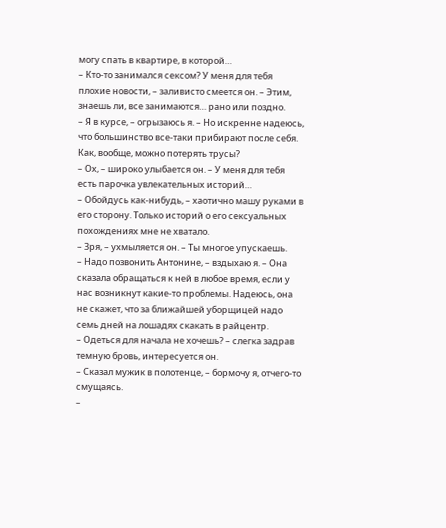могу спать в квартире, в которой…
– Кто-то занимался сексом? У меня для тебя плохие новости, – заливисто смеется он. – Этим, знаешь ли, все занимаются… рано или поздно.
– Я в курсе, – огрызаюсь я. – Но искренне надеюсь, что большинство все-таки прибирают после себя. Как, вообще, можно потерять трусы?
– Ох, – широко улыбается он. – У меня для тебя есть парочка увлекательных историй…
– Обойдусь как-нибудь, – хаотично машу руками в его сторону. Только историй о его сексуальных похождениях мне не хватало.
– Зря, – ухмыляется он. – Ты многое упускаешь.
– Надо позвонить Антонине, – вздыхаю я. – Она сказала обращаться к ней в любое время, если у нас возникнут какие-то проблемы. Надеюсь, она не скажет, что за ближайшей уборщицей надо семь дней на лошадях скакать в райцентр.
– Одеться для начала не хочешь? – слегка задрав темную бровь, интересуется он.
– Сказал мужик в полотенце, – бормочу я, отчего-то смущаясь.
–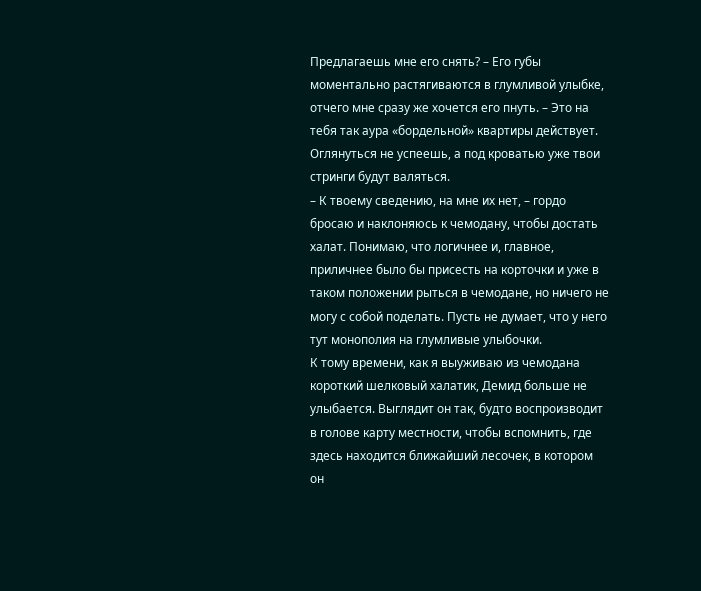Предлагаешь мне его снять? – Его губы моментально растягиваются в глумливой улыбке, отчего мне сразу же хочется его пнуть. – Это на тебя так аура «бордельной» квартиры действует. Оглянуться не успеешь, а под кроватью уже твои стринги будут валяться.
– К твоему сведению, на мне их нет, – гордо бросаю и наклоняюсь к чемодану, чтобы достать халат. Понимаю, что логичнее и, главное, приличнее было бы присесть на корточки и уже в таком положении рыться в чемодане, но ничего не могу с собой поделать. Пусть не думает, что у него тут монополия на глумливые улыбочки.
К тому времени, как я выуживаю из чемодана короткий шелковый халатик, Демид больше не улыбается. Выглядит он так, будто воспроизводит в голове карту местности, чтобы вспомнить, где здесь находится ближайший лесочек, в котором он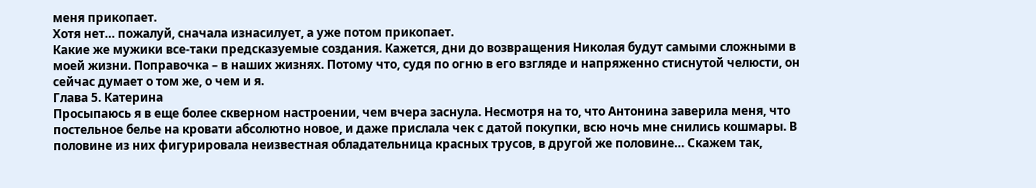меня прикопает.
Хотя нет… пожалуй, сначала изнасилует, а уже потом прикопает.
Какие же мужики все-таки предсказуемые создания. Кажется, дни до возвращения Николая будут самыми сложными в моей жизни. Поправочка – в наших жизнях. Потому что, судя по огню в его взгляде и напряженно стиснутой челюсти, он сейчас думает о том же, о чем и я.
Глава 5. Катерина
Просыпаюсь я в еще более скверном настроении, чем вчера заснула. Несмотря на то, что Антонина заверила меня, что постельное белье на кровати абсолютно новое, и даже прислала чек с датой покупки, всю ночь мне снились кошмары. В половине из них фигурировала неизвестная обладательница красных трусов, в другой же половине… Скажем так,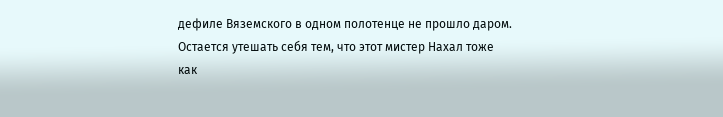дефиле Вяземского в одном полотенце не прошло даром.
Остается утешать себя тем, что этот мистер Нахал тоже как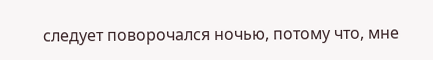следует поворочался ночью, потому что, мне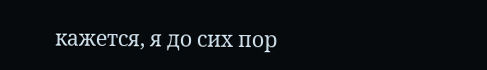кажется, я до сих пор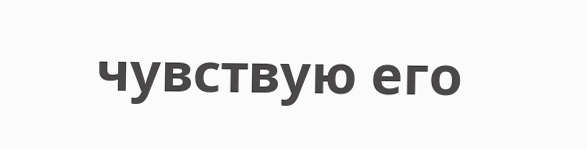чувствую его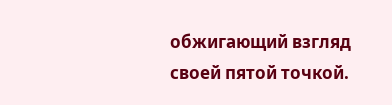обжигающий взгляд своей пятой точкой.